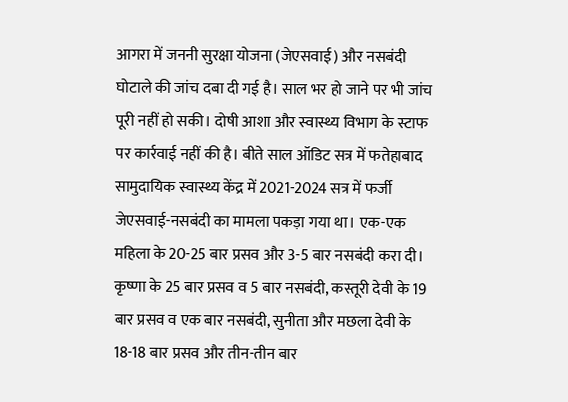आगरा में जननी सुरक्षा योजना (जेएसवाई) और नसबंदी घोटाले की जांच दबा दी गई है। साल भर हो जाने पर भी जांच पूरी नहीं हो सकी। दोषी आशा और स्वास्थ्य विभाग के स्टाफ पर कार्रवाई नहीं की है। बीते साल ऑडिट सत्र में फतेहाबाद सामुदायिक स्वास्थ्य केंद्र में 2021-2024 सत्र में फर्जी जेएसवाई-नसबंदी का मामला पकड़ा गया था। एक-एक महिला के 20-25 बार प्रसव और 3-5 बार नसबंदी करा दी। कृष्णा के 25 बार प्रसव व 5 बार नसबंदी, कस्तूरी देवी के 19 बार प्रसव व एक बार नसबंदी, सुनीता और मछला देवी के 18-18 बार प्रसव और तीन-तीन बार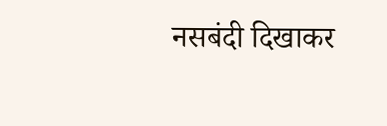नसबंदी दिखाकर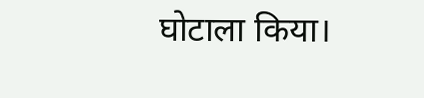घोटाला किया।